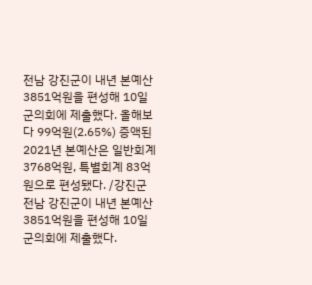전남 강진군이 내년 본예산 3851억원을 편성해 10일 군의회에 제출했다. 올해보다 99억원(2.65%) 증액된 2021년 본예산은 일반회계 3768억원, 특별회계 83억원으로 편성됐다. /강진군
전남 강진군이 내년 본예산 3851억원을 편성해 10일 군의회에 제출했다.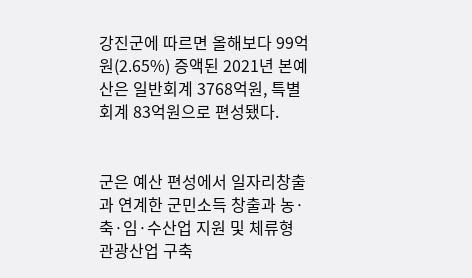강진군에 따르면 올해보다 99억원(2.65%) 증액된 2021년 본예산은 일반회계 3768억원, 특별회계 83억원으로 편성됐다.


군은 예산 편성에서 일자리창출과 연계한 군민소득 창출과 농·축·임·수산업 지원 및 체류형 관광산업 구축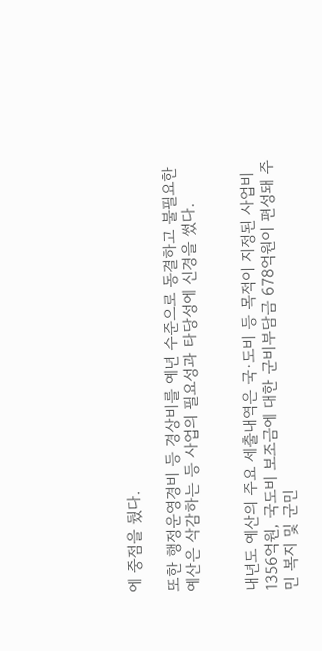에 중점을 뒀다.

또한 행정운영경비 등 경상비를 예년 수준으로 동결하고 불필요한 예산은 삭감하는 등 사업의 필요성과 타당성에 신경을 썼다.


내년도 예산의 주요 세출내역은 국·도비 등 목적이 지정된 사업비 1356억원, 국도비 보조금에 대한 군비부담금 678억원이 편성돼 주민 복지 및 군민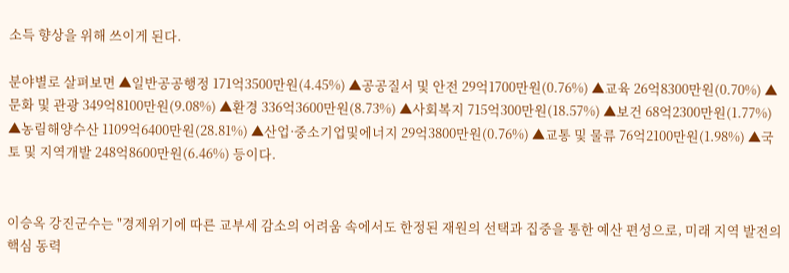소득 향상을 위해 쓰이게 된다.

분야별로 살펴보면 ▲일반공공행정 171억3500만원(4.45%) ▲공공질서 및 안전 29억1700만원(0.76%) ▲교육 26억8300만원(0.70%) ▲문화 및 관광 349억8100만원(9.08%) ▲환경 336억3600만원(8.73%) ▲사회복지 715억300만원(18.57%) ▲보건 68억2300만원(1.77%) ▲농림해양수산 1109억6400만원(28.81%) ▲산업·중소기업및에너지 29억3800만원(0.76%) ▲교통 및 물류 76억2100만원(1.98%) ▲국토 및 지역개발 248억8600만원(6.46%) 등이다.


이승옥 강진군수는 "경제위기에 따른 교부세 감소의 어려움 속에서도 한정된 재원의 선택과 집중을 통한 예산 편성으로, 미래 지역 발전의 핵심 동력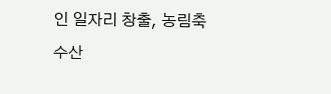인 일자리 창출, 농림축수산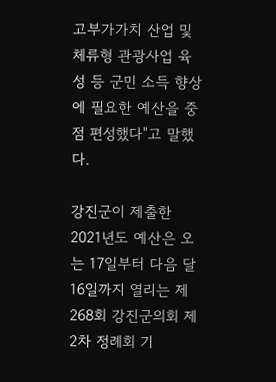고부가가치 산업 및 체류형 관광사업 육성 등 군민 소득 향상에 필요한 예산을 중점 편성했다"고 말했다.

강진군이 제출한 2021년도 예산은 오는 17일부터 다음 달 16일까지 열리는 제268회 강진군의회 제2차 정례회 기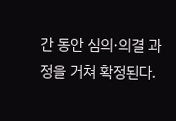간 동안 심의·의결 과정을 거쳐 확정된다.